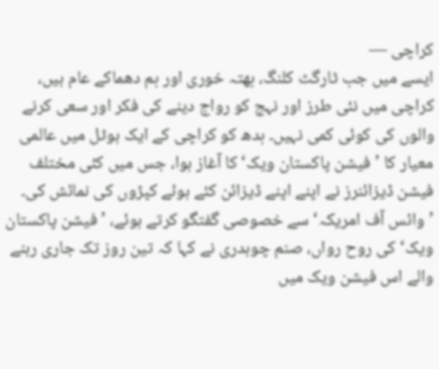کراچی —
ایسے میں جب ٹارگٹ کلنگ، بھتہ خوری اور بم دھماکے عام ہیں، کراچی میں نئی طرز اور نہج کو رواج دینے کی فکر اور سعی کرنے والوں کی کوئی کمی نہیں۔ بدھ کو کراچی کے ایک ہوٹل میں عالمی معیار کا ’فیشن پاکستان ویک‘ کا آغاز ہوا، جس میں کئی مختلف فیشن ڈیزائنرز نے اپنے اپنے ڈیزائن کئے ہوئے کپڑوں کی نمائش کی۔
’وائس آف امریکہ‘ سے خصوصی گفتگو کرتے ہوئے، ’فیشن پاکستان ویک‘ کی روح رواں، صنم چوہدری نے کہا کہ تین روز تک جاری رہنے والے اس فیشن ویک میں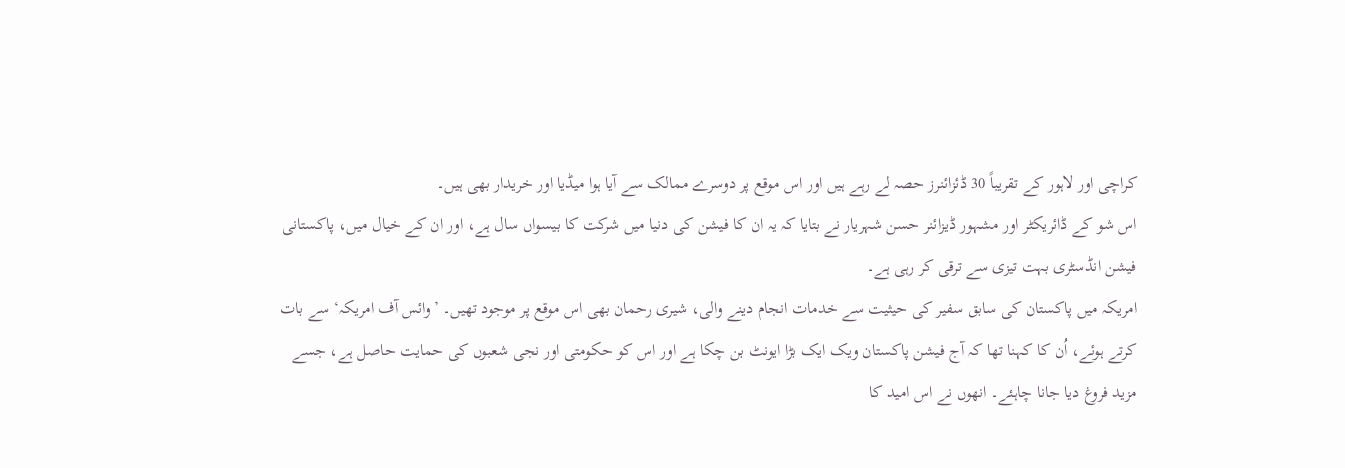کراچی اور لاہور کے تقریباً 30 ڈئزائنرز حصہ لے رہے ہیں اور اس موقع پر دوسرے ممالک سے آیا ہوا میڈیا اور خریدار بھی ہیں۔
اس شو کے ڈائریکٹر اور مشہور ڈیزائنر حسن شہریار نے بتایا کہ یہ ان کا فیشن کی دنیا میں شرکت کا بیسواں سال ہے، اور ان کے خیال میں، پاکستانی فیشن انڈسٹری بہت تیزی سے ترقی کر رہی ہے۔
امریکہ میں پاکستان کی سابق سفیر کی حیثیت سے خدمات انجام دینے والی، شیری رحمان بھی اس موقع پر موجود تھیں۔ ’وائس آف امریکہ‘ سے بات کرتے ہوئے، اُن کا کہنا تھا کہ آج فیشن پاکستان ویک ایک بڑا ایونٹ بن چکا ہے اور اس کو حکومتی اور نجی شعبوں کی حمایت حاصل ہے، جسے مزید فروغ دیا جانا چاہئے۔ انھوں نے اس امید کا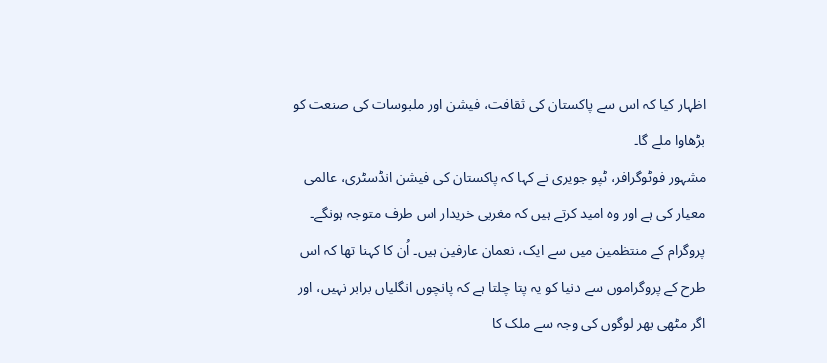اظہار کیا کہ اس سے پاکستان کی ثقافت، فیشن اور ملبوسات کی صنعت کو بڑھاوا ملے گا۔
مشہور فوٹوگرافر، ٹپو جویری نے کہا کہ پاکستان کی فیشن انڈسٹری، عالمی معیار کی ہے اور وہ امید کرتے ہیں کہ مغربی خریدار اس طرف متوجہ ہونگے۔
پروگرام کے منتظمین میں سے ایک، نعمان عارفین ہیں۔ اُن کا کہنا تھا کہ اس طرح کے پروگراموں سے دنیا کو یہ پتا چلتا ہے کہ پانچوں انگلیاں برابر نہیں، اور اگر مٹھی بھر لوگوں کی وجہ سے ملک کا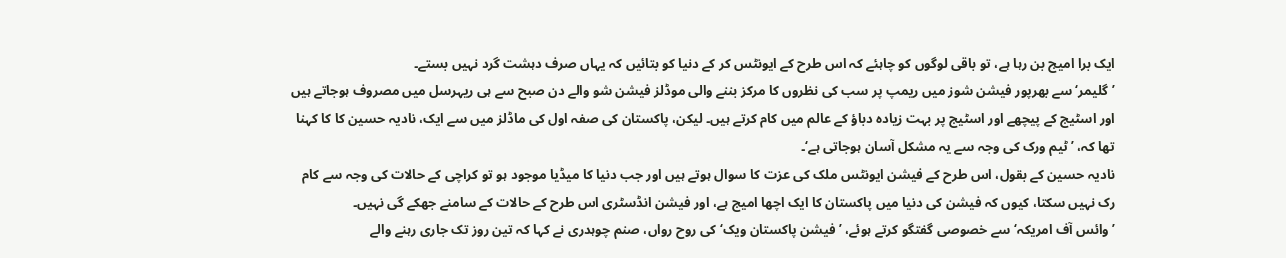ایک برا امیج بن رہا ہے، تو باقی لوگوں کو چاہئے کہ اس طرح کے ایونٹس کر کے دنیا کو بتائیں کہ یہاں صرف دہشت گرد نہیں بستے۔
’گلیمر‘ سے بھرپور فیشن شوز میں ریمپ پر سب کی نظروں کا مرکز بننے والی موڈلز فیشن شو والے دن صبح سے ہی ریہرسل میں مصروف ہوجاتے ہیں اور اسٹیج کے پیچھے اور اسٹیج پر بہت زیادہ دباؤ کے عالم میں کام کرتے ہیں۔ لیکن، پاکستان کی صفہ اول کی ماڈلز میں سے ایک، نادیہ حسین کا کا کہنا تھا کہ، ’ٹیم ورک کی وجہ سے یہ مشکل آسان ہوجاتی ہے‘۔
نادیہ حسین کے بقول، اس طرح کے فیشن ایونٹس ملک کی عزت کا سوال ہوتے ہیں اور جب دنیا کا میڈیا موجود ہو تو کراچی کے حالات کی وجہ سے کام رک نہیں سکتا، کیوں کہ فیشن کی دنیا میں پاکستان کا ایک اچھا امیج ہے، اور فیشن انڈسٹری اس طرح کے حالات کے سامنے جھکے گی نہیں۔
’وائس آف امریکہ‘ سے خصوصی گفتگو کرتے ہوئے، ’فیشن پاکستان ویک‘ کی روح رواں، صنم چوہدری نے کہا کہ تین روز تک جاری رہنے والے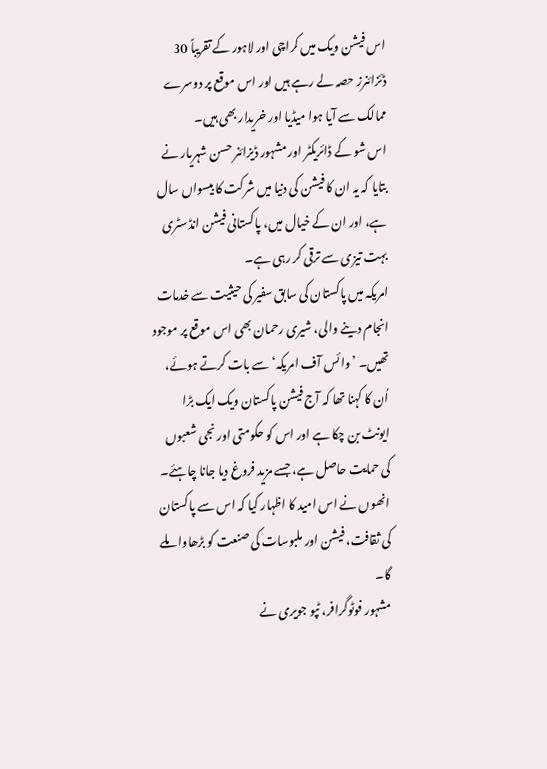اس فیشن ویک میں کراچی اور لاہور کے تقریباً 30 ڈئزائنرز حصہ لے رہے ہیں اور اس موقع پر دوسرے ممالک سے آیا ہوا میڈیا اور خریدار بھی ہیں۔
اس شو کے ڈائریکٹر اور مشہور ڈیزائنر حسن شہریار نے بتایا کہ یہ ان کا فیشن کی دنیا میں شرکت کا بیسواں سال ہے، اور ان کے خیال میں، پاکستانی فیشن انڈسٹری بہت تیزی سے ترقی کر رہی ہے۔
امریکہ میں پاکستان کی سابق سفیر کی حیثیت سے خدمات انجام دینے والی، شیری رحمان بھی اس موقع پر موجود تھیں۔ ’وائس آف امریکہ‘ سے بات کرتے ہوئے، اُن کا کہنا تھا کہ آج فیشن پاکستان ویک ایک بڑا ایونٹ بن چکا ہے اور اس کو حکومتی اور نجی شعبوں کی حمایت حاصل ہے، جسے مزید فروغ دیا جانا چاہئے۔ انھوں نے اس امید کا اظہار کیا کہ اس سے پاکستان کی ثقافت، فیشن اور ملبوسات کی صنعت کو بڑھاوا ملے گا۔
مشہور فوٹوگرافر، ٹپو جویری نے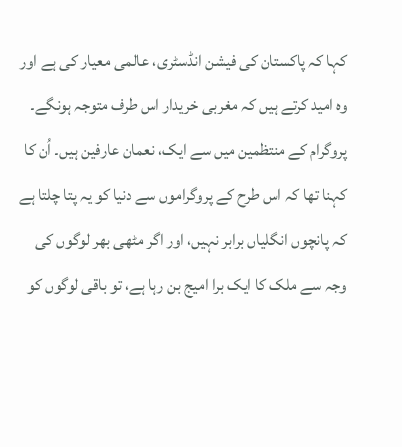کہا کہ پاکستان کی فیشن انڈسٹری، عالمی معیار کی ہے اور وہ امید کرتے ہیں کہ مغربی خریدار اس طرف متوجہ ہونگے۔
پروگرام کے منتظمین میں سے ایک، نعمان عارفین ہیں۔ اُن کا کہنا تھا کہ اس طرح کے پروگراموں سے دنیا کو یہ پتا چلتا ہے کہ پانچوں انگلیاں برابر نہیں، اور اگر مٹھی بھر لوگوں کی وجہ سے ملک کا ایک برا امیج بن رہا ہے، تو باقی لوگوں کو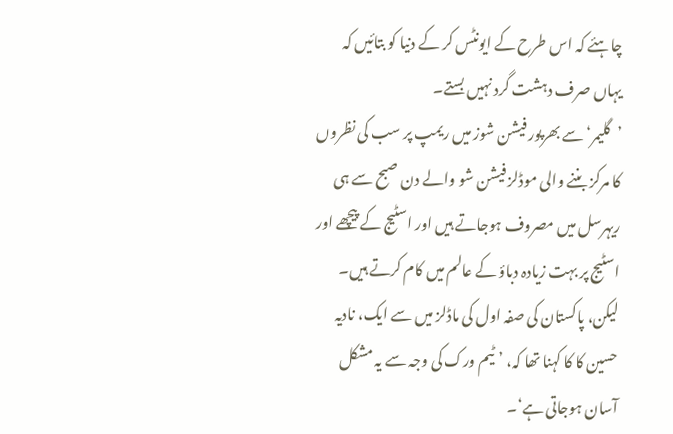چاہئے کہ اس طرح کے ایونٹس کر کے دنیا کو بتائیں کہ یہاں صرف دہشت گرد نہیں بستے۔
’گلیمر‘ سے بھرپور فیشن شوز میں ریمپ پر سب کی نظروں کا مرکز بننے والی موڈلز فیشن شو والے دن صبح سے ہی ریہرسل میں مصروف ہوجاتے ہیں اور اسٹیج کے پیچھے اور اسٹیج پر بہت زیادہ دباؤ کے عالم میں کام کرتے ہیں۔ لیکن، پاکستان کی صفہ اول کی ماڈلز میں سے ایک، نادیہ حسین کا کا کہنا تھا کہ، ’ٹیم ورک کی وجہ سے یہ مشکل آسان ہوجاتی ہے‘۔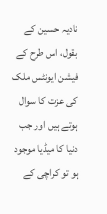نادیہ حسین کے بقول، اس طرح کے فیشن ایونٹس ملک کی عزت کا سوال ہوتے ہیں اور جب دنیا کا میڈیا موجود ہو تو کراچی کے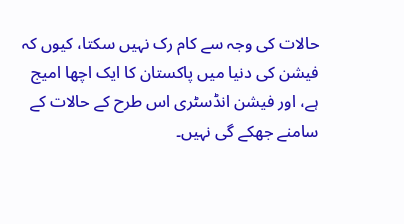حالات کی وجہ سے کام رک نہیں سکتا، کیوں کہ فیشن کی دنیا میں پاکستان کا ایک اچھا امیج ہے، اور فیشن انڈسٹری اس طرح کے حالات کے سامنے جھکے گی نہیں۔